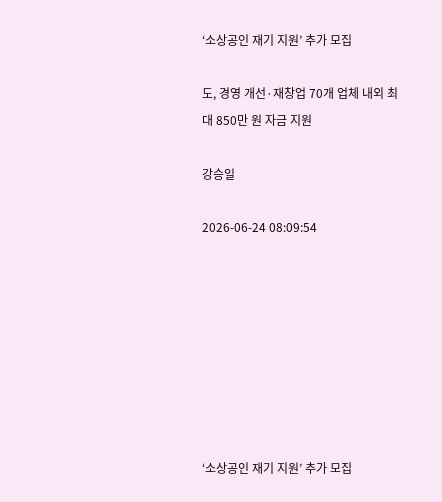‘소상공인 재기 지원’ 추가 모집

도, 경영 개선·재창업 70개 업체 내외 최대 850만 원 자금 지원

강승일

2026-06-24 08:09:54








‘소상공인 재기 지원’ 추가 모집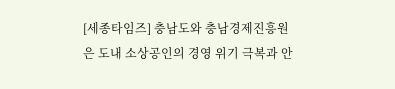[세종타임즈] 충남도와 충남경제진흥원은 도내 소상공인의 경영 위기 극복과 안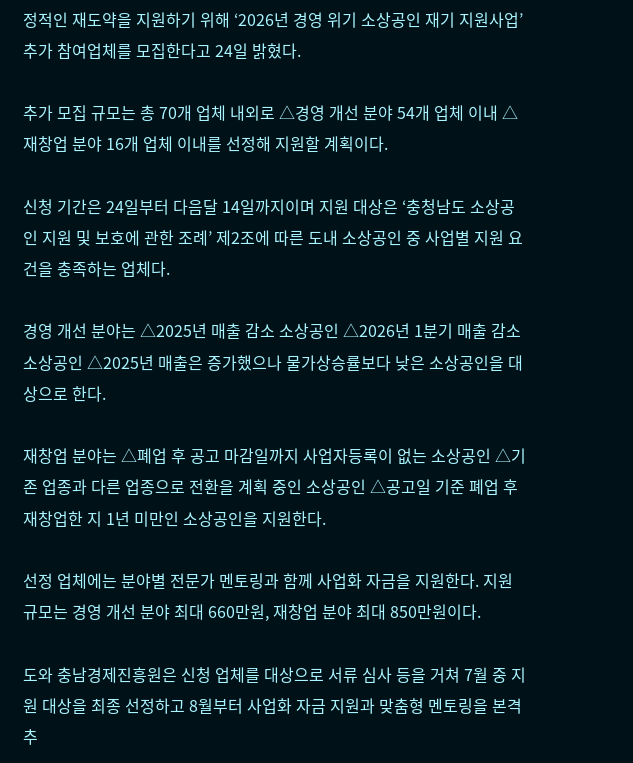정적인 재도약을 지원하기 위해 ‘2026년 경영 위기 소상공인 재기 지원사업’ 추가 참여업체를 모집한다고 24일 밝혔다.

추가 모집 규모는 총 70개 업체 내외로 △경영 개선 분야 54개 업체 이내 △재창업 분야 16개 업체 이내를 선정해 지원할 계획이다.

신청 기간은 24일부터 다음달 14일까지이며 지원 대상은 ‘충청남도 소상공인 지원 및 보호에 관한 조례’ 제2조에 따른 도내 소상공인 중 사업별 지원 요건을 충족하는 업체다.

경영 개선 분야는 △2025년 매출 감소 소상공인 △2026년 1분기 매출 감소 소상공인 △2025년 매출은 증가했으나 물가상승률보다 낮은 소상공인을 대상으로 한다.

재창업 분야는 △폐업 후 공고 마감일까지 사업자등록이 없는 소상공인 △기존 업종과 다른 업종으로 전환을 계획 중인 소상공인 △공고일 기준 폐업 후 재창업한 지 1년 미만인 소상공인을 지원한다.

선정 업체에는 분야별 전문가 멘토링과 함께 사업화 자금을 지원한다. 지원 규모는 경영 개선 분야 최대 660만원, 재창업 분야 최대 850만원이다.

도와 충남경제진흥원은 신청 업체를 대상으로 서류 심사 등을 거쳐 7월 중 지원 대상을 최종 선정하고 8월부터 사업화 자금 지원과 맞춤형 멘토링을 본격 추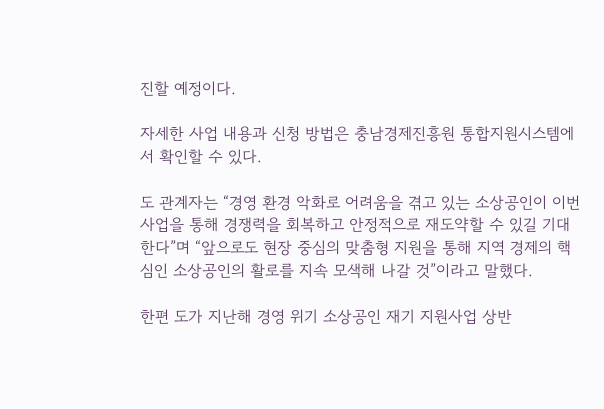진할 예정이다.

자세한 사업 내용과 신청 방법은 충남경제진흥원 통합지원시스템에서 확인할 수 있다.

도 관계자는 “경영 환경 악화로 어려움을 겪고 있는 소상공인이 이번 사업을 통해 경쟁력을 회복하고 안정적으로 재도약할 수 있길 기대한다”며 “앞으로도 현장 중심의 맞춤형 지원을 통해 지역 경제의 핵심인 소상공인의 활로를 지속 모색해 나갈 것”이라고 말했다.

한편 도가 지난해 경영 위기 소상공인 재기 지원사업 상반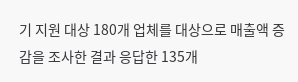기 지원 대상 180개 업체를 대상으로 매출액 증감을 조사한 결과 응답한 135개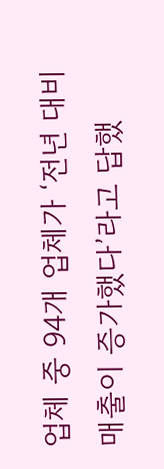업체 중 94개 업체가 ‘전년 대비 매출이 증가했다’라고 답했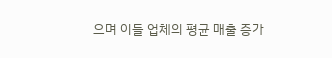으며 이들 업체의 평균 매출 증가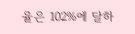율은 102%에 달하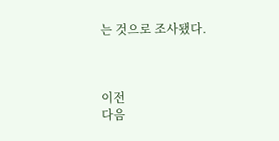는 것으로 조사됐다.



이전
다음